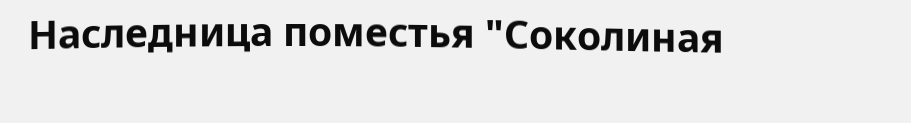Наследница поместья "Соколиная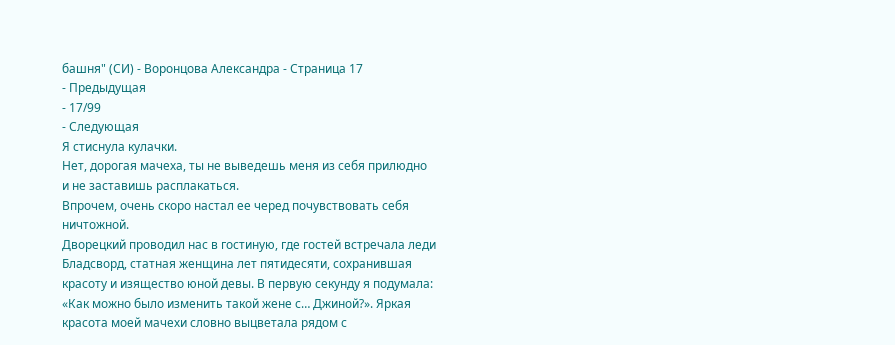башня" (СИ) - Воронцова Александра - Страница 17
- Предыдущая
- 17/99
- Следующая
Я стиснула кулачки.
Нет, дорогая мачеха, ты не выведешь меня из себя прилюдно и не заставишь расплакаться.
Впрочем, очень скоро настал ее черед почувствовать себя ничтожной.
Дворецкий проводил нас в гостиную, где гостей встречала леди Бладсворд, статная женщина лет пятидесяти, сохранившая красоту и изящество юной девы. В первую секунду я подумала: «Как можно было изменить такой жене с… Джиной?». Яркая красота моей мачехи словно выцветала рядом с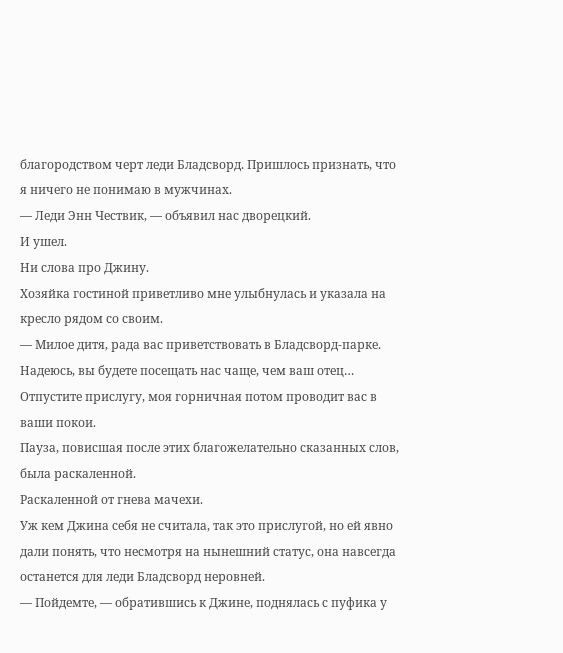благородством черт леди Бладсворд. Пришлось признать, что я ничего не понимаю в мужчинах.
— Леди Энн Чествик, — объявил нас дворецкий.
И ушел.
Ни слова про Джину.
Хозяйка гостиной приветливо мне улыбнулась и указала на кресло рядом со своим.
— Милое дитя, рада вас приветствовать в Бладсворд-парке. Надеюсь, вы будете посещать нас чаще, чем ваш отец… Отпустите прислугу, моя горничная потом проводит вас в ваши покои.
Пауза, повисшая после этих благожелательно сказанных слов, была раскаленной.
Раскаленной от гнева мачехи.
Уж кем Джина себя не считала, так это прислугой, но ей явно дали понять, что несмотря на нынешний статус, она навсегда останется для леди Бладсворд неровней.
— Пойдемте, — обратившись к Джине, поднялась с пуфика у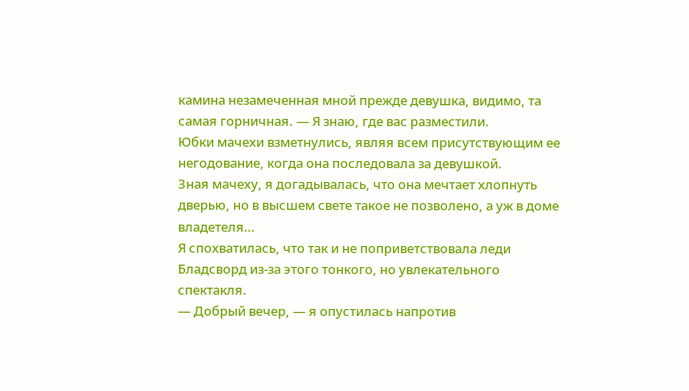камина незамеченная мной прежде девушка, видимо, та самая горничная. — Я знаю, где вас разместили.
Юбки мачехи взметнулись, являя всем присутствующим ее негодование, когда она последовала за девушкой.
Зная мачеху, я догадывалась, что она мечтает хлопнуть дверью, но в высшем свете такое не позволено, а уж в доме владетеля…
Я спохватилась, что так и не поприветствовала леди Бладсворд из-за этого тонкого, но увлекательного спектакля.
— Добрый вечер, — я опустилась напротив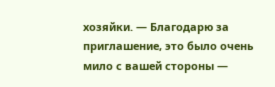хозяйки. — Благодарю за приглашение, это было очень мило с вашей стороны —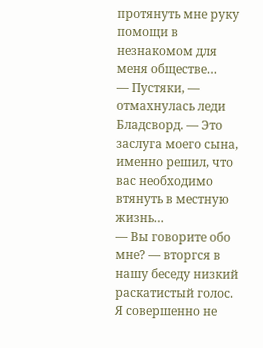протянуть мне руку помощи в незнакомом для меня обществе…
— Пустяки, — отмахнулась леди Бладсворд. — Это заслуга моего сына, именно решил, что вас необходимо втянуть в местную жизнь…
— Вы говорите обо мне? — вторгся в нашу беседу низкий раскатистый голос.
Я совершенно не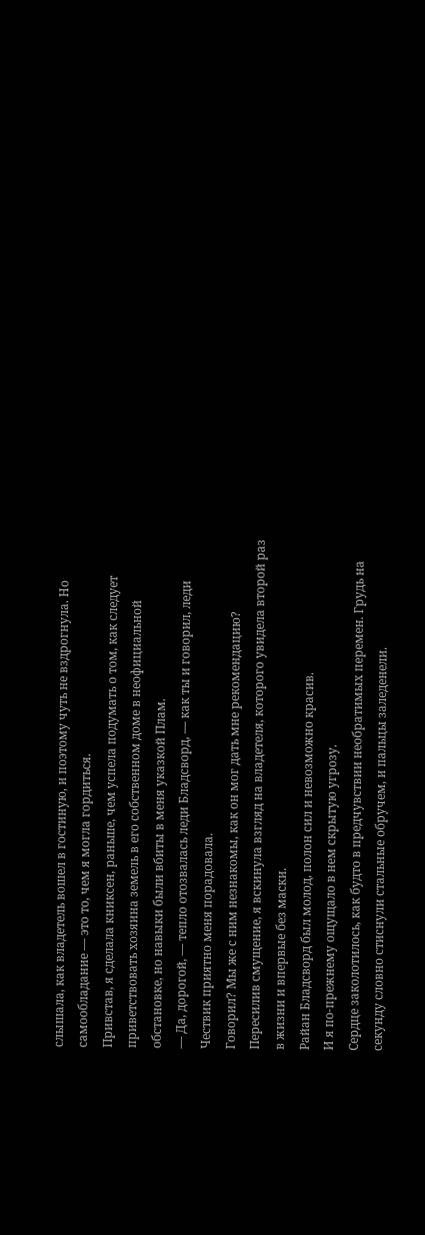слышала, как владетель вошел в гостиную, и поэтому чуть не вздрогнула. Но самообладание — это то, чем я могла гордиться.
Привстав, я сделала книксен, раньше, чем успела подумать о том, как следует приветствовать хозяина земель в его собственном доме в неофициальной обстановке, но навыки были вбиты в меня указкой Плам.
— Да, дорогой, — тепло отозвалась леди Бладсворд, — как ты и говорил, леди Чествик приятно меня порадовала.
Говорил? Мы же с ним незнакомы, как он мог дать мне рекомендацию?
Пересилив смущение, я вскинула взгляд на владетеля, которого увидела второй раз в жизни и впервые без маски.
Райан Бладсворд был молод, полон сил и невозможно красив.
И я по-прежнему ощущало в нем скрытую угрозу.
Сердце заколотилось, как будто в предчувствии необратимых перемен. Грудь на секунду словно стиснули стальные обручем, и пальцы заледенели.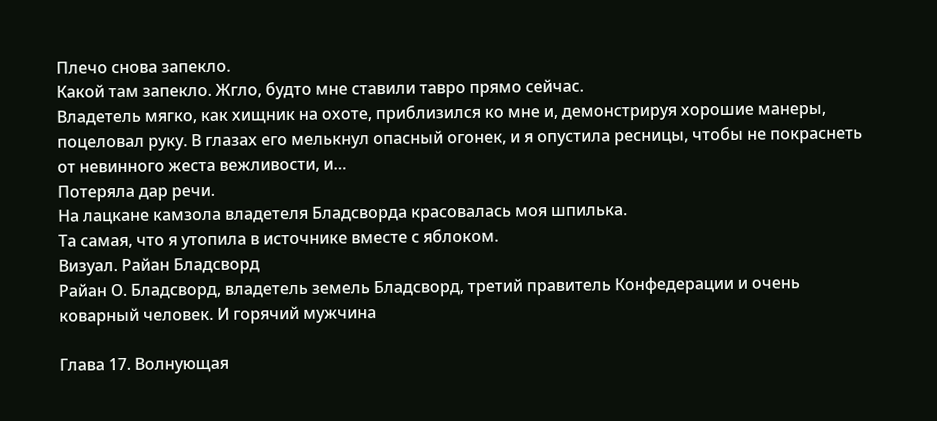Плечо снова запекло.
Какой там запекло. Жгло, будто мне ставили тавро прямо сейчас.
Владетель мягко, как хищник на охоте, приблизился ко мне и, демонстрируя хорошие манеры, поцеловал руку. В глазах его мелькнул опасный огонек, и я опустила ресницы, чтобы не покраснеть от невинного жеста вежливости, и…
Потеряла дар речи.
На лацкане камзола владетеля Бладсворда красовалась моя шпилька.
Та самая, что я утопила в источнике вместе с яблоком.
Визуал. Райан Бладсворд
Райан О. Бладсворд, владетель земель Бладсворд, третий правитель Конфедерации и очень коварный человек. И горячий мужчина

Глава 17. Волнующая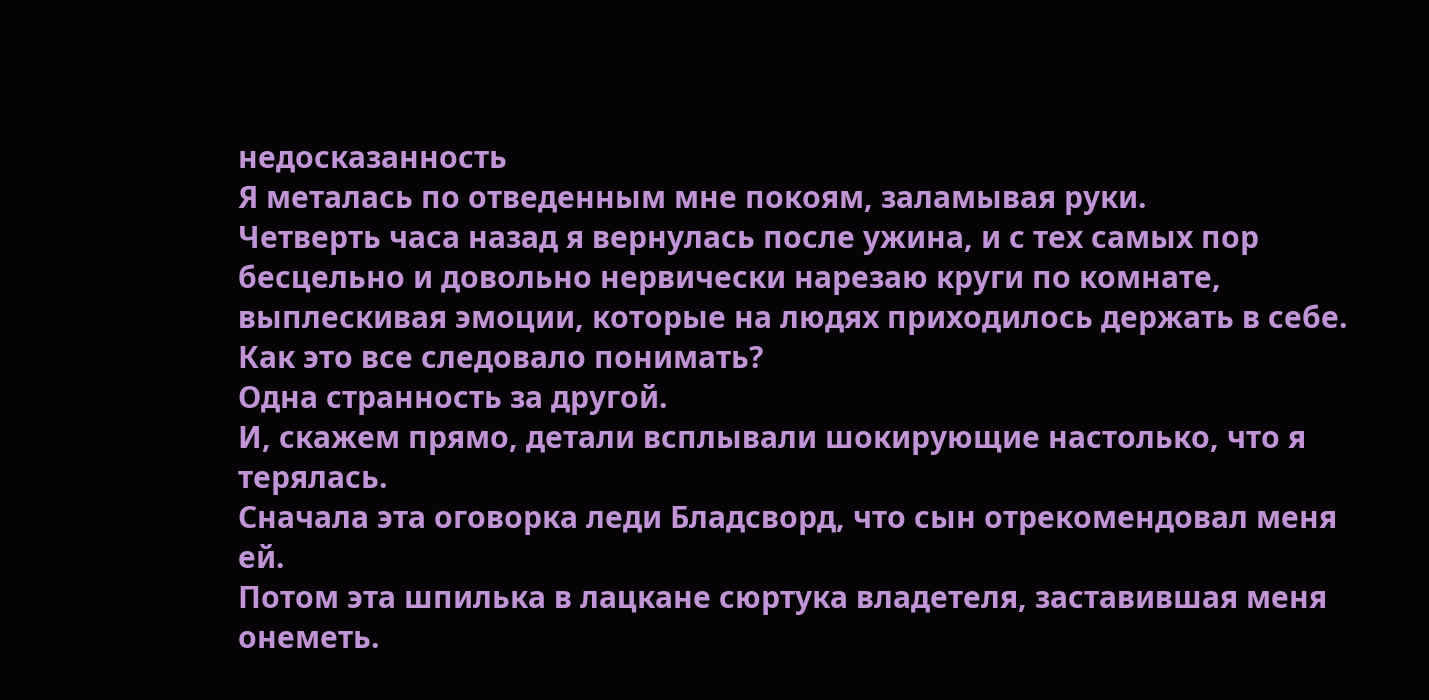недосказанность
Я металась по отведенным мне покоям, заламывая руки.
Четверть часа назад я вернулась после ужина, и с тех самых пор бесцельно и довольно нервически нарезаю круги по комнате, выплескивая эмоции, которые на людях приходилось держать в себе.
Как это все следовало понимать?
Одна странность за другой.
И, скажем прямо, детали всплывали шокирующие настолько, что я терялась.
Сначала эта оговорка леди Бладсворд, что сын отрекомендовал меня ей.
Потом эта шпилька в лацкане сюртука владетеля, заставившая меня онеметь.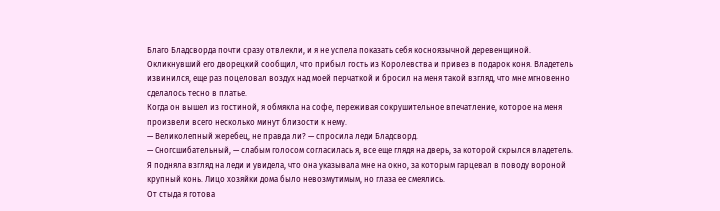Благо Бладсворда почти сразу отвлекли, и я не успела показать себя косноязычной деревенщиной. Окликнувший его дворецкий сообщил, что прибыл гость из Королевства и привез в подарок коня. Владетель извинился, еще раз поцеловал воздух над моей перчаткой и бросил на меня такой взгляд, что мне мгновенно сделалось тесно в платье.
Когда он вышел из гостиной, я обмякла на софе, переживая сокрушительное впечатление, которое на меня произвели всего несколько минут близости к нему.
— Великолепный жеребец, не правда ли? — спросила леди Бладсворд.
— Сногсшибательный, — слабым голосом согласилась я, все еще глядя на дверь, за которой скрылся владетель.
Я подняла взгляд на леди и увидела, что она указывала мне на окно, за которым гарцевал в поводу вороной крупный конь. Лицо хозяйки дома было невозмутимым, но глаза ее смеялись.
От стыда я готова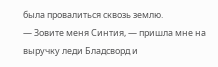была провалиться сквозь землю.
— Зовите меня Синтия, — пришла мне на выручку леди Бладсворд и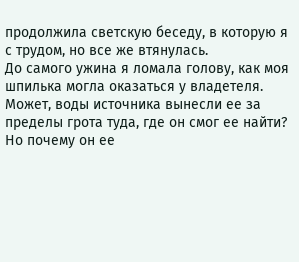продолжила светскую беседу, в которую я с трудом, но все же втянулась.
До самого ужина я ломала голову, как моя шпилька могла оказаться у владетеля.
Может, воды источника вынесли ее за пределы грота туда, где он смог ее найти?
Но почему он ее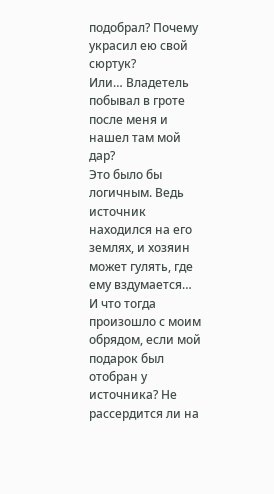подобрал? Почему украсил ею свой сюртук?
Или… Владетель побывал в гроте после меня и нашел там мой дар?
Это было бы логичным. Ведь источник находился на его землях, и хозяин может гулять, где ему вздумается…
И что тогда произошло с моим обрядом, если мой подарок был отобран у источника? Не рассердится ли на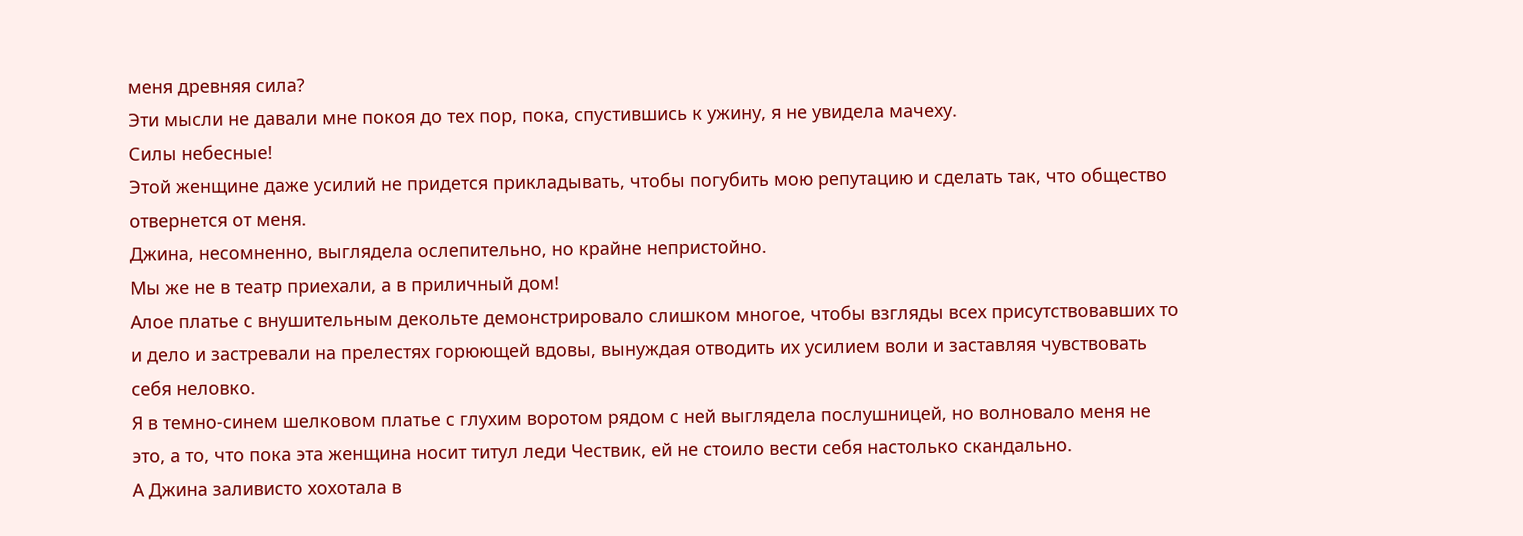меня древняя сила?
Эти мысли не давали мне покоя до тех пор, пока, спустившись к ужину, я не увидела мачеху.
Силы небесные!
Этой женщине даже усилий не придется прикладывать, чтобы погубить мою репутацию и сделать так, что общество отвернется от меня.
Джина, несомненно, выглядела ослепительно, но крайне непристойно.
Мы же не в театр приехали, а в приличный дом!
Алое платье с внушительным декольте демонстрировало слишком многое, чтобы взгляды всех присутствовавших то и дело и застревали на прелестях горюющей вдовы, вынуждая отводить их усилием воли и заставляя чувствовать себя неловко.
Я в темно-синем шелковом платье с глухим воротом рядом с ней выглядела послушницей, но волновало меня не это, а то, что пока эта женщина носит титул леди Чествик, ей не стоило вести себя настолько скандально.
А Джина заливисто хохотала в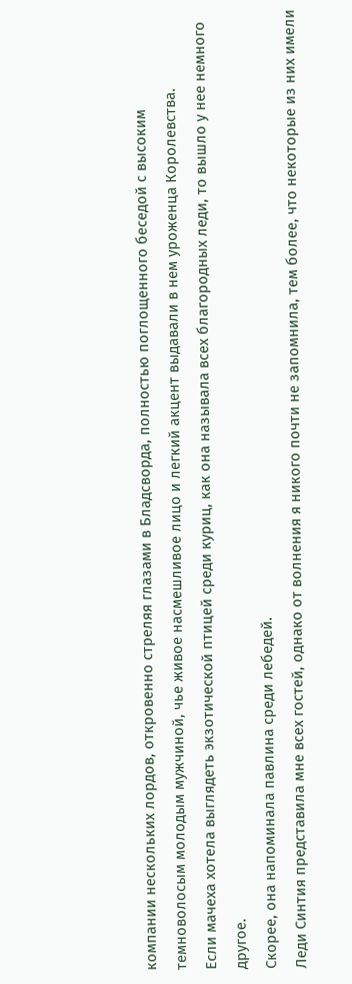компании нескольких лордов, откровенно стреляя глазами в Бладсворда, полностью поглощенного беседой с высоким темноволосым молодым мужчиной, чье живое насмешливое лицо и легкий акцент выдавали в нем уроженца Королевства.
Если мачеха хотела выглядеть экзотической птицей среди куриц, как она называла всех благородных леди, то вышло у нее немного другое.
Скорее, она напоминала павлина среди лебедей.
Леди Синтия представила мне всех гостей, однако от волнения я никого почти не запомнила, тем более, что некоторые из них имели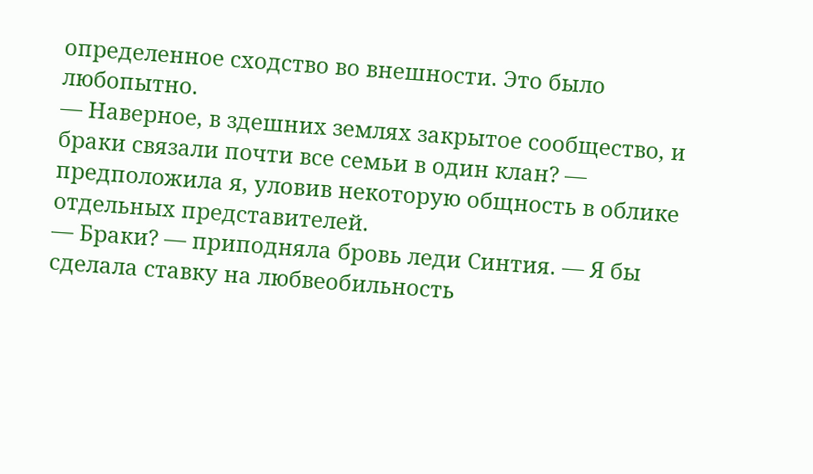определенное сходство во внешности. Это было любопытно.
— Наверное, в здешних землях закрытое сообщество, и браки связали почти все семьи в один клан? — предположила я, уловив некоторую общность в облике отдельных представителей.
— Браки? — приподняла бровь леди Синтия. — Я бы сделала ставку на любвеобильность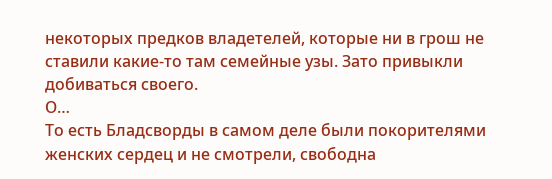некоторых предков владетелей, которые ни в грош не ставили какие-то там семейные узы. Зато привыкли добиваться своего.
О…
То есть Бладсворды в самом деле были покорителями женских сердец и не смотрели, свободна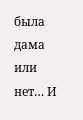была дама или нет… И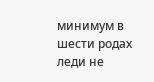минимум в шести родах леди не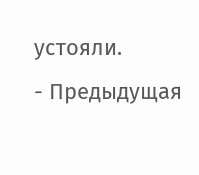устояли.
- Предыдущая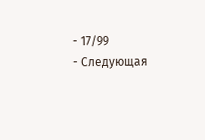- 17/99
- Следующая